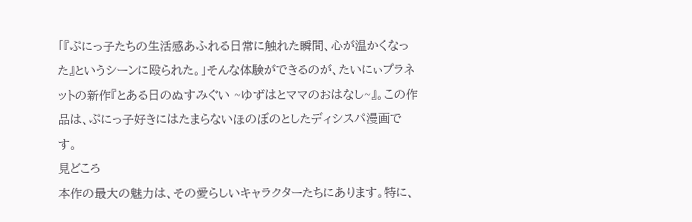「『ぷにっ子たちの生活感あふれる日常に触れた瞬間、心が温かくなった』というシーンに殴られた。」そんな体験ができるのが、たいにぃプラネットの新作『とある日のぬすみぐい ~ゆずはとママのおはなし~』。この作品は、ぷにっ子好きにはたまらないほのぼのとしたディシスパ漫画です。
見どころ
本作の最大の魅力は、その愛らしいキャラクターたちにあります。特に、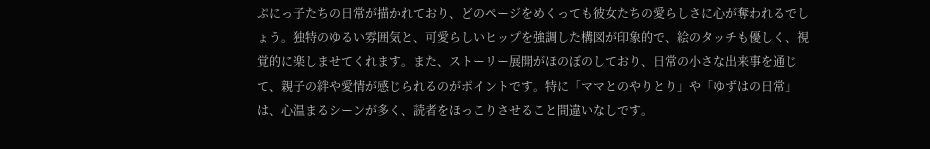ぷにっ子たちの日常が描かれており、どのページをめくっても彼女たちの愛らしさに心が奪われるでしょう。独特のゆるい雰囲気と、可愛らしいヒップを強調した構図が印象的で、絵のタッチも優しく、視覚的に楽しませてくれます。また、ストーリー展開がほのぼのしており、日常の小さな出来事を通じて、親子の絆や愛情が感じられるのがポイントです。特に「ママとのやりとり」や「ゆずはの日常」は、心温まるシーンが多く、読者をほっこりさせること間違いなしです。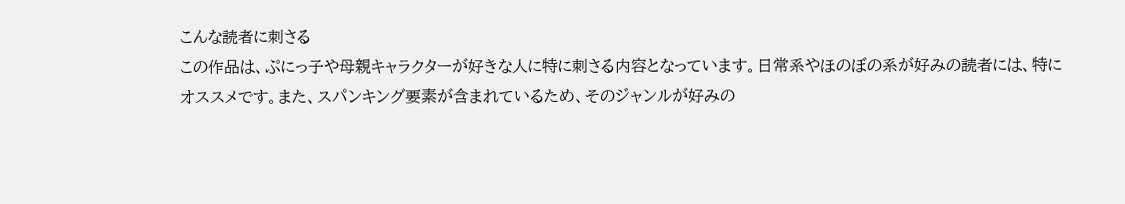こんな読者に刺さる
この作品は、ぷにっ子や母親キャラクターが好きな人に特に刺さる内容となっています。日常系やほのぼの系が好みの読者には、特にオススメです。また、スパンキング要素が含まれているため、そのジャンルが好みの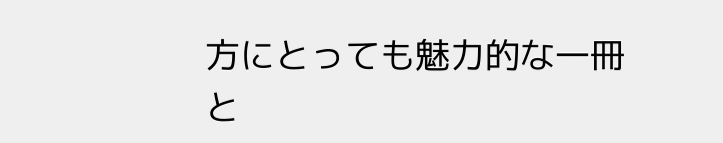方にとっても魅力的な一冊と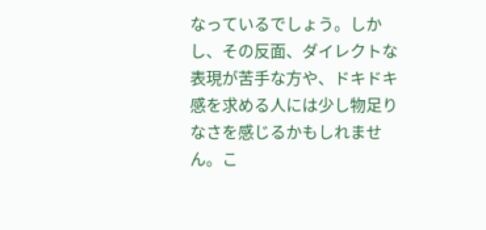なっているでしょう。しかし、その反面、ダイレクトな表現が苦手な方や、ドキドキ感を求める人には少し物足りなさを感じるかもしれません。こ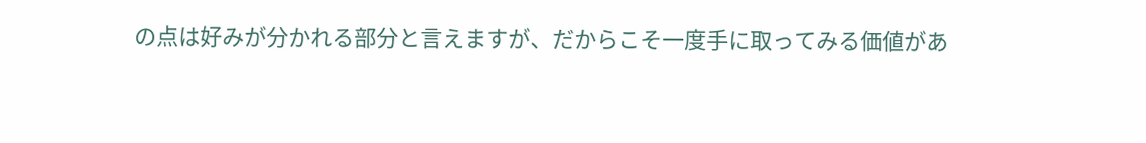の点は好みが分かれる部分と言えますが、だからこそ一度手に取ってみる価値があ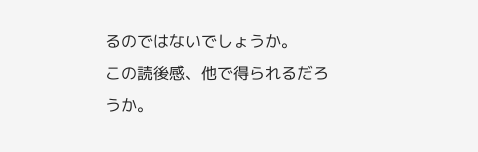るのではないでしょうか。
この読後感、他で得られるだろうか。